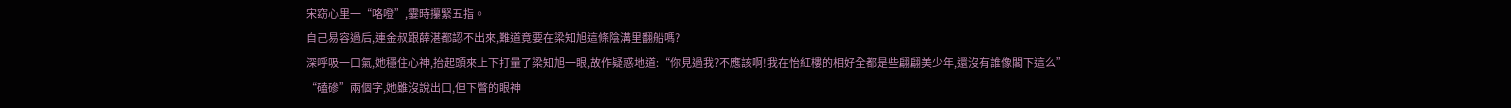宋窈心里一“咯噔”,霎時攥緊五指。
自己易容過后,連金叔跟薛湛都認不出來,難道竟要在梁知旭這條陰溝里翻船嗎?
深呼吸一口氣,她穩住心神,抬起頭來上下打量了梁知旭一眼,故作疑惑地道:“你見過我?不應該啊!我在怡紅樓的相好全都是些翩翩美少年,還沒有誰像閣下這么”
“磕磣”兩個字,她雖沒說出口,但下瞥的眼神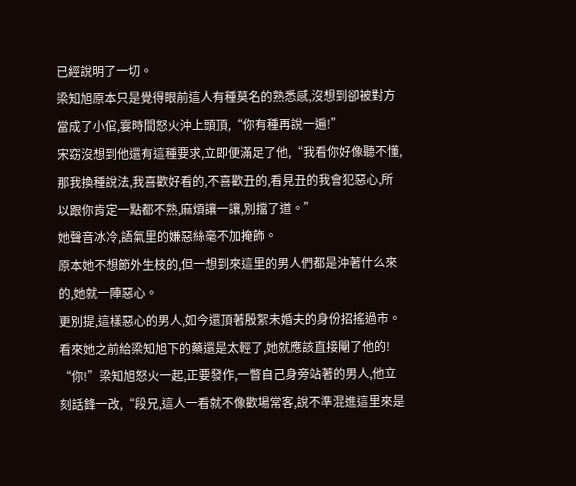已經說明了一切。
梁知旭原本只是覺得眼前這人有種莫名的熟悉感,沒想到卻被對方當成了小倌,霎時間怒火沖上頭頂,“你有種再說一遍!”
宋窈沒想到他還有這種要求,立即便滿足了他,“我看你好像聽不懂,那我換種說法,我喜歡好看的,不喜歡丑的,看見丑的我會犯惡心,所以跟你肯定一點都不熟,麻煩讓一讓,別擋了道。”
她聲音冰冷,語氣里的嫌惡絲毫不加掩飾。
原本她不想節外生枝的,但一想到來這里的男人們都是沖著什么來的,她就一陣惡心。
更別提,這樣惡心的男人,如今還頂著殷絮未婚夫的身份招搖過市。
看來她之前給梁知旭下的藥還是太輕了,她就應該直接閹了他的!
“你!”梁知旭怒火一起,正要發作,一瞥自己身旁站著的男人,他立刻話鋒一改,“段兄,這人一看就不像歡場常客,說不準混進這里來是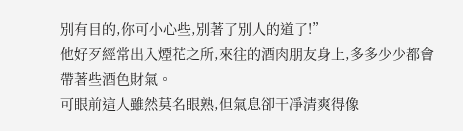別有目的,你可小心些,別著了別人的道了!”
他好歹經常出入煙花之所,來往的酒肉朋友身上,多多少少都會帶著些酒色財氣。
可眼前這人雖然莫名眼熟,但氣息卻干凈清爽得像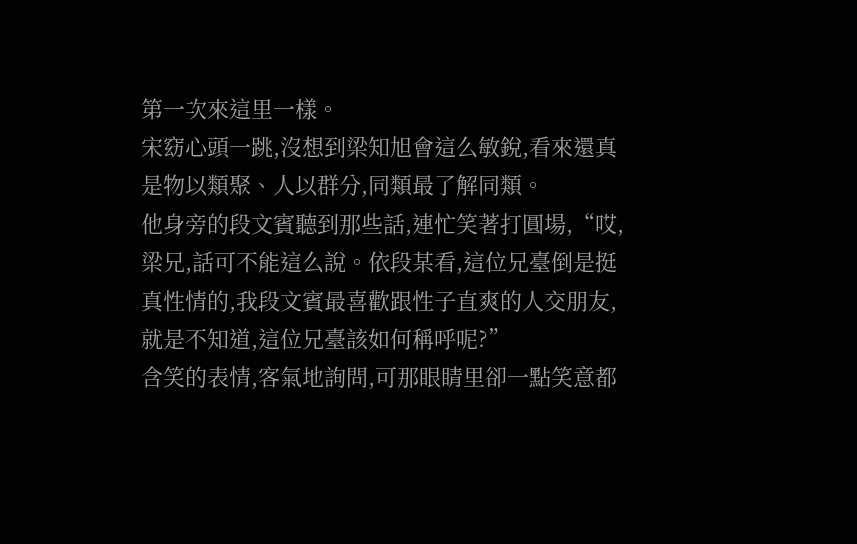第一次來這里一樣。
宋窈心頭一跳,沒想到梁知旭會這么敏銳,看來還真是物以類聚、人以群分,同類最了解同類。
他身旁的段文賓聽到那些話,連忙笑著打圓場,“哎,梁兄,話可不能這么說。依段某看,這位兄臺倒是挺真性情的,我段文賓最喜歡跟性子直爽的人交朋友,就是不知道,這位兄臺該如何稱呼呢?”
含笑的表情,客氣地詢問,可那眼睛里卻一點笑意都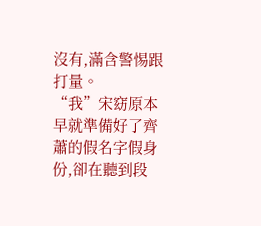沒有,滿含警惕跟打量。
“我”宋窈原本早就準備好了齊蕭的假名字假身份,卻在聽到段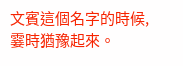文賓這個名字的時候,霎時猶豫起來。